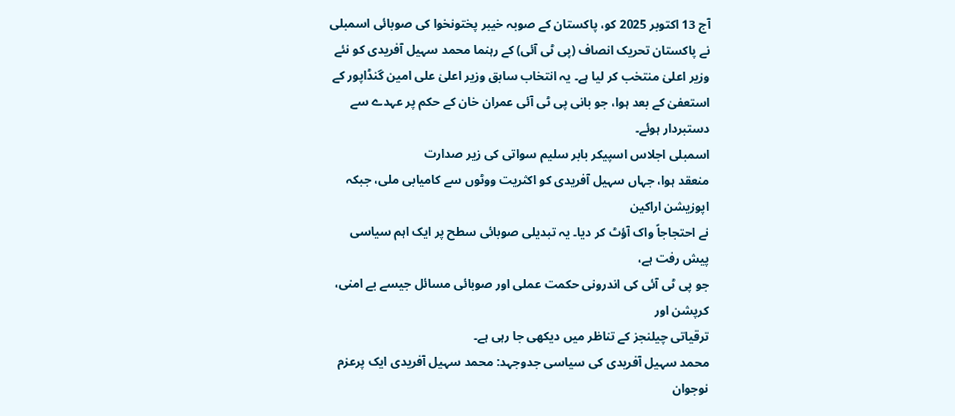آج 13 اکتوبر 2025 کو، پاکستان کے صوبہ خیبر پختونخوا کی صوبائی اسمبلی نے پاکستان تحریک انصاف (پی ٹی آئی) کے رہنما محمد سہیل آفریدی کو نئے وزیر اعلیٰ منتخب کر لیا ہے۔ یہ انتخاب سابق وزیر اعلیٰ علی امین گنڈاپور کے استعفیٰ کے بعد ہوا، جو بانی پی ٹی آئی عمران خان کے حکم پر عہدے سے دستبردار ہوئے۔
اسمبلی اجلاس اسپیکر بابر سلیم سواتی کی زیر صدارت
منعقد ہوا، جہاں سہیل آفریدی کو اکثریت ووٹوں سے کامیابی ملی، جبکہ اپوزیشن اراکین
نے احتجاجاً واک آؤٹ کر دیا۔ یہ تبدیلی صوبائی سطح پر ایک اہم سیاسی پیش رفت ہے،
جو پی ٹی آئی کی اندرونی حکمت عملی اور صوبائی مسائل جیسے بے امنی، کرپشن اور
ترقیاتی چیلنجز کے تناظر میں دیکھی جا رہی ہے۔
محمد سہیل آفریدی کی سیاسی جدوجہد: محمد سہیل آفریدی ایک پرعزم نوجوان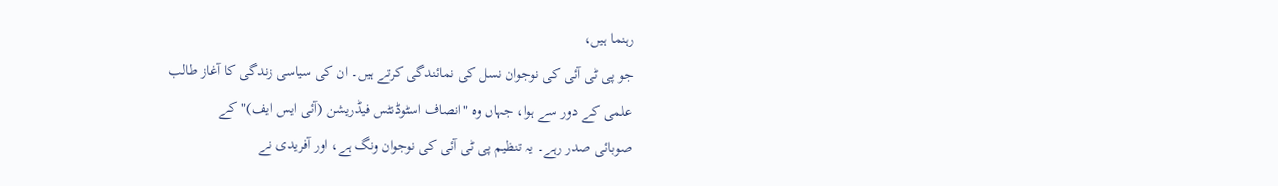رہنما ہیں،
جو پی ٹی آئی کی نوجوان نسل کی نمائندگی کرتے ہیں۔ ان کی سیاسی زندگی کا آغاز طالب
علمی کے دور سے ہوا، جہاں وہ "انصاف اسٹوڈنٹس فیڈریشن (آئی ایس ایف)" کے
صوبائی صدر رہے۔ یہ تنظیم پی ٹی آئی کی نوجوان ونگ ہے، اور آفریدی نے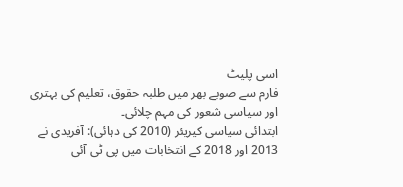اسی پلیٹ
فارم سے صوبے بھر میں طلبہ حقوق، تعلیم کی بہتری اور سیاسی شعور کی مہم چلائی۔
ابتدائی سیاسی کیریئر (2010 کی دہائی): آفریدی نے
2013 اور 2018 کے انتخابات میں پی ٹی آئی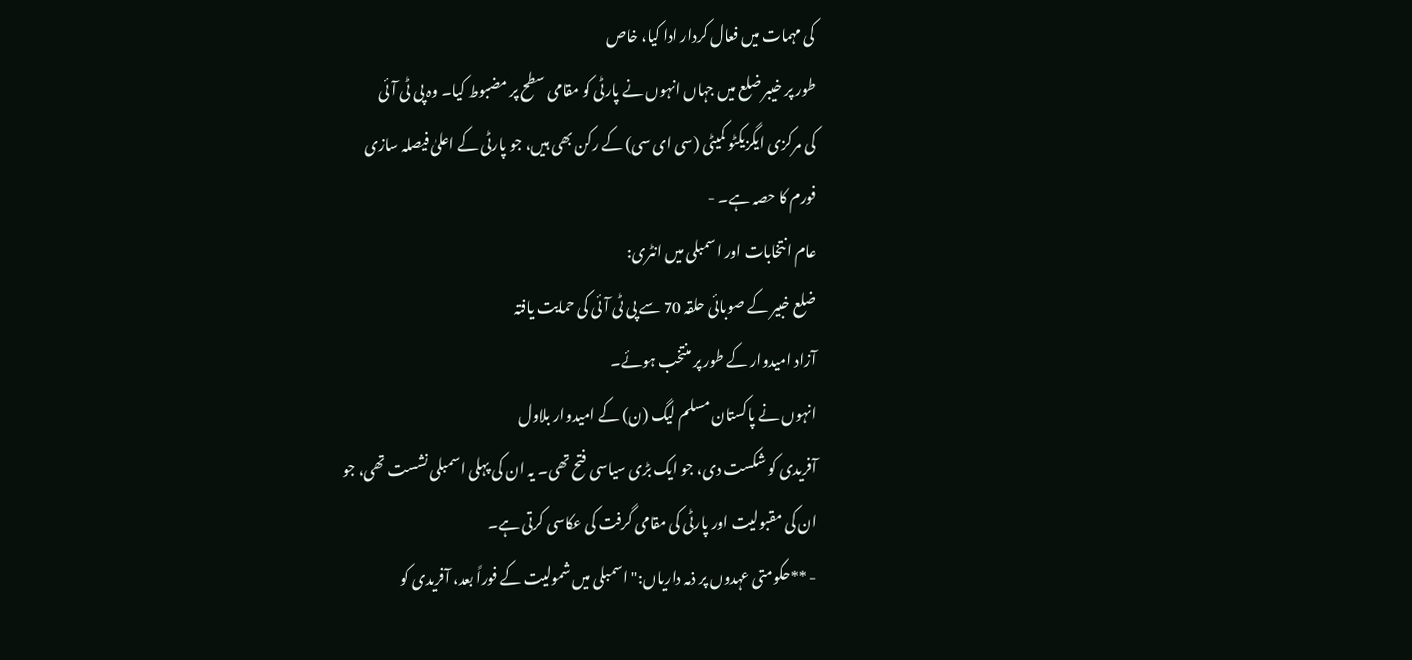کی مہمات میں فعال کردار ادا کیا، خاص
طور پر خیبر ضلع میں جہاں انہوں نے پارٹی کو مقامی سطح پر مضبوط کیا۔ وہ پی ٹی آئی
کی مرکزی ایگزیکٹو کمیٹی (سی ای سی) کے رکن بھی ہیں، جو پارٹی کے اعلیٰ فیصلہ سازی
فورم کا حصہ ہے۔ -
عام انتخابات اور اسمبلی میں انٹری:
ضلع خبیر کے صوبائی حلقہ 70 سے پی ٹی آئی کی حمایت یافتہ
آزاد امیدوار کے طور پر منتخب ہوئے۔
انہوں نے پاکستان مسلم لیگ (ن) کے امیدوار بلاول
آفریدی کو شکست دی، جو ایک بڑی سیاسی فتح تھی۔ یہ ان کی پہلی اسمبلی نشست تھی، جو
ان کی مقبولیت اور پارٹی کی مقامی گرفت کی عکاسی کرتی ہے۔
- **حکومتی عہدوں پر ذمہ داریاں:" اسمبلی میں شمولیت کے فوراً بعد، آفریدی کو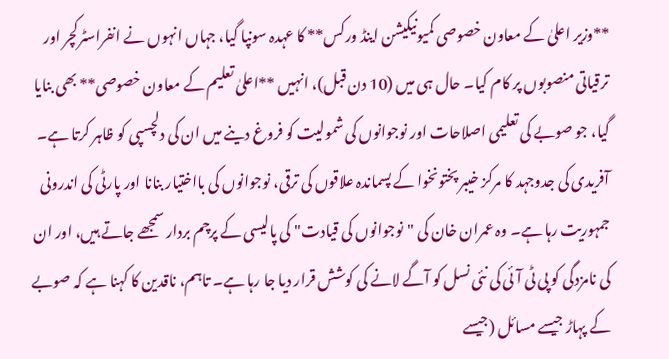**وزیر اعلیٰ کے معاون خصوصی کمیونیکیشن اینڈ ورکس** کا عہدہ سونپا گیا، جہاں انہوں نے انفراسٹرکچر اور ترقیاتی منصوبوں پر کام کیا۔ حال ہی میں (10 دن قبل)، انہیں **اعلیٰ تعلیم کے معاون خصوصی** بھی بنایا گیا، جو صوبے کی تعلیمی اصلاحات اور نوجوانوں کی شمولیت کو فروغ دینے میں ان کی دلچسپی کو ظاہر کرتا ہے۔ آفریدی کی جدوجہد کا مرکز خیبر پختونخوا کے پسماندہ علاقوں کی ترقی، نوجوانوں کی بااختیار بنانا اور پارٹی کی اندرونی جمہوریت رہا ہے۔ وہ عمران خان کی "نوجوانوں کی قیادت" کی پالیسی کے پرچم بردار سمجھے جاتے ہیں، اور ان کی نامزدگی کو پی ٹی آئی کی نئی نسل کو آگے لانے کی کوشش قرار دیا جا رہا ہے۔ تاہم، ناقدین کا کہنا ہے کہ صوبے کے پہاڑ جیسے مسائل (جیسے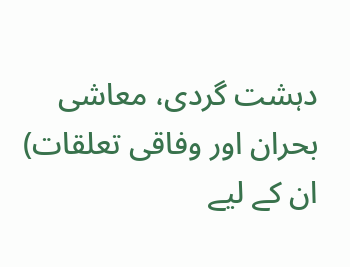دہشت گردی، معاشی بحران اور وفاقی تعلقات) ان کے لیے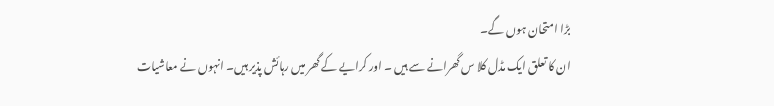بڑا امتحان ہوں گے۔
ان کا تعلق ایک مڈل کلا س گھرانے سے ہیں ۔ اور کرایے کے گھر میں رہائش پذیر ہیں۔ انہوں نے معاشیات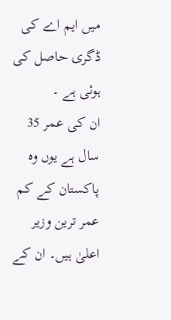میں ایم اے کی ڈگری حاصل کی ہوئی ہے ۔
ان کی عمر 35 سال ہے یوں وہ پاکستان کے کم عمر ترین وزیر اعلیٰ ہیں۔ ان کے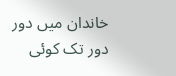خاندان میں دور دور تک کوئی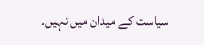سیاست کے میدان میں نہیں۔